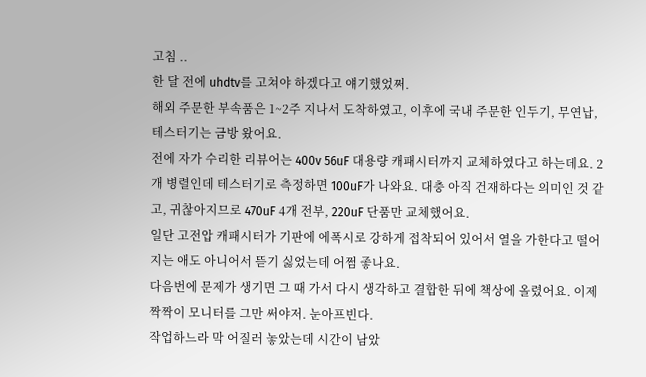고침 ..
한 달 전에 uhdtv를 고쳐야 하겠다고 얘기했었쩌.
해외 주문한 부속품은 1~2주 지나서 도착하였고, 이후에 국내 주문한 인두기, 무연납, 테스터기는 금방 왔어요.
전에 자가 수리한 리뷰어는 400v 56uF 대용량 캐패시터까지 교체하였다고 하는데요. 2개 병렬인데 테스터기로 측정하면 100uF가 나와요. 대충 아직 건재하다는 의미인 것 같고, 귀찮아지므로 470uF 4개 전부, 220uF 단품만 교체했어요.
일단 고전압 캐패시터가 기판에 에폭시로 강하게 접착되어 있어서 열을 가한다고 떨어지는 애도 아니어서 뜯기 싫었는데 어쩜 좋나요.
다음번에 문제가 생기면 그 때 가서 다시 생각하고 결합한 뒤에 책상에 올렸어요. 이제 짝짝이 모니터를 그만 써야저. 눈아프빈다.
작업하느라 막 어질러 놓았는데 시간이 남았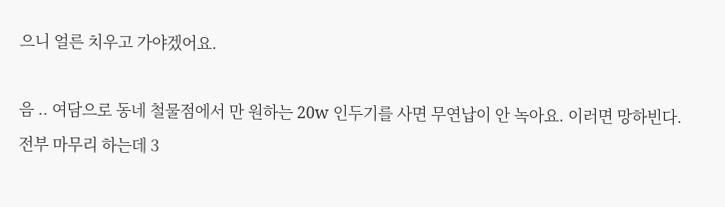으니 얼른 치우고 가야겠어요.

음 .. 여담으로 동네 철물점에서 만 원하는 20w 인두기를 사면 무연납이 안 녹아요. 이러면 망하빈다.
전부 마무리 하는데 3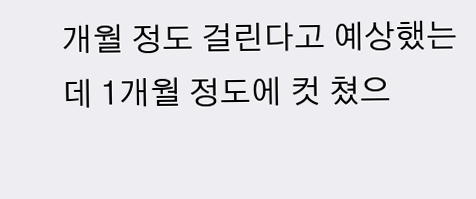개월 정도 걸린다고 예상했는데 1개월 정도에 컷 쳤으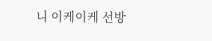니 이케이케 선방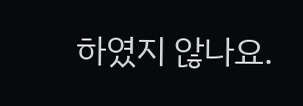하였지 않나요.